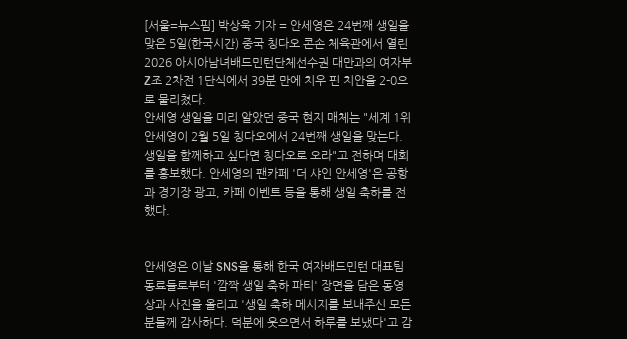[서울=뉴스핌] 박상욱 기자 = 안세영은 24번째 생일을 맞은 5일(한국시간) 중국 칭다오 콘손 체육관에서 열린 2026 아시아남녀배드민턴단체선수권 대만과의 여자부 Z조 2차전 1단식에서 39분 만에 치우 핀 치안을 2-0으로 물리쳤다.
안세영 생일을 미리 알았던 중국 현지 매체는 "세계 1위 안세영이 2월 5일 칭다오에서 24번째 생일을 맞는다. 생일을 함께하고 싶다면 칭다오로 오라"고 전하며 대회를 홍보했다. 안세영의 팬카페 '더 샤인 안세영'은 공항과 경기장 광고, 카페 이벤트 등을 통해 생일 축하를 전했다.


안세영은 이날 SNS을 통해 한국 여자배드민턴 대표팀 동료들로부터 '깜짝 생일 축하 파티' 장면을 담은 동영상과 사진을 올리고 '생일 축하 메시지를 보내주신 모든 분들께 감사하다. 덕분에 웃으면서 하루를 보냈다'고 감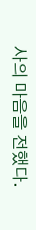사의 마음을 전했다.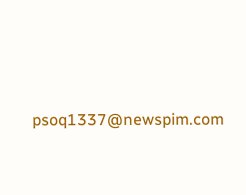psoq1337@newspim.com